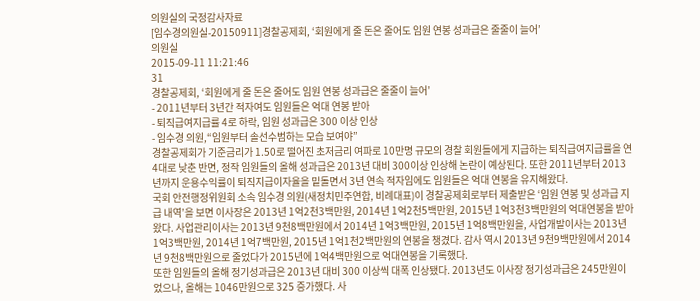의원실의 국정감사자료
[임수경의원실-20150911]경찰공제회, ‘회원에게 줄 돈은 줄어도 임원 연봉 성과급은 줄줄이 늘어’
의원실
2015-09-11 11:21:46
31
경찰공제회, ‘회원에게 줄 돈은 줄어도 임원 연봉 성과급은 줄줄이 늘어’
- 2011년부터 3년간 적자여도 임원들은 억대 연봉 받아
- 퇴직급여지급률 4로 하락, 임원 성과급은 300 이상 인상
- 임수경 의원,“임원부터 솔선수범하는 모습 보여야”
경찰공제회가 기준금리가 1.50로 떨어진 초저금리 여파로 10만명 규모의 경찰 회원들에게 지급하는 퇴직급여지급률을 연 4대로 낮춘 반면, 정작 임원들의 올해 성과급은 2013년 대비 300이상 인상해 논란이 예상된다. 또한 2011년부터 2013년까지 운용수익률이 퇴직지급이자율을 밑돌면서 3년 연속 적자임에도 임원들은 억대 연봉을 유지해왔다.
국회 안전행정위원회 소속 임수경 의원(새정치민주연합, 비례대표)이 경찰공제회로부터 제출받은 ‘임원 연봉 및 성과급 지급 내역’을 보면 이사장은 2013년 1억2천3백만원, 2014년 1억2천5백만원, 2015년 1억3천3백만원의 억대연봉을 받아왔다. 사업관리이사는 2013년 9천8백만원에서 2014년 1억3백만원, 2015년 1억8백만원을, 사업개발이사는 2013년 1억3백만원, 2014년 1억7백만원, 2015년 1억1천2백만원의 연봉을 챙겼다. 감사 역시 2013년 9천9백만원에서 2014년 9천8백만원으로 줄었다가 2015년에 1억4백만원으로 억대연봉을 기록했다.
또한 임원들의 올해 정기성과급은 2013년 대비 300 이상씩 대폭 인상됐다. 2013년도 이사장 정기성과급은 245만원이었으나, 올해는 1046만원으로 325 증가했다. 사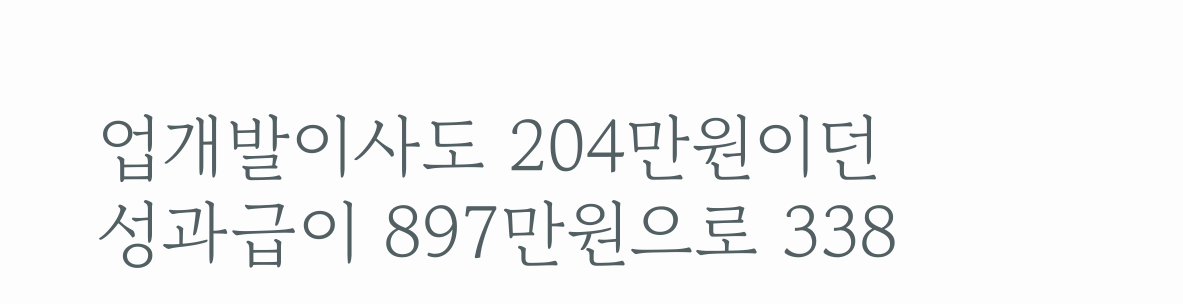업개발이사도 204만원이던 성과급이 897만원으로 338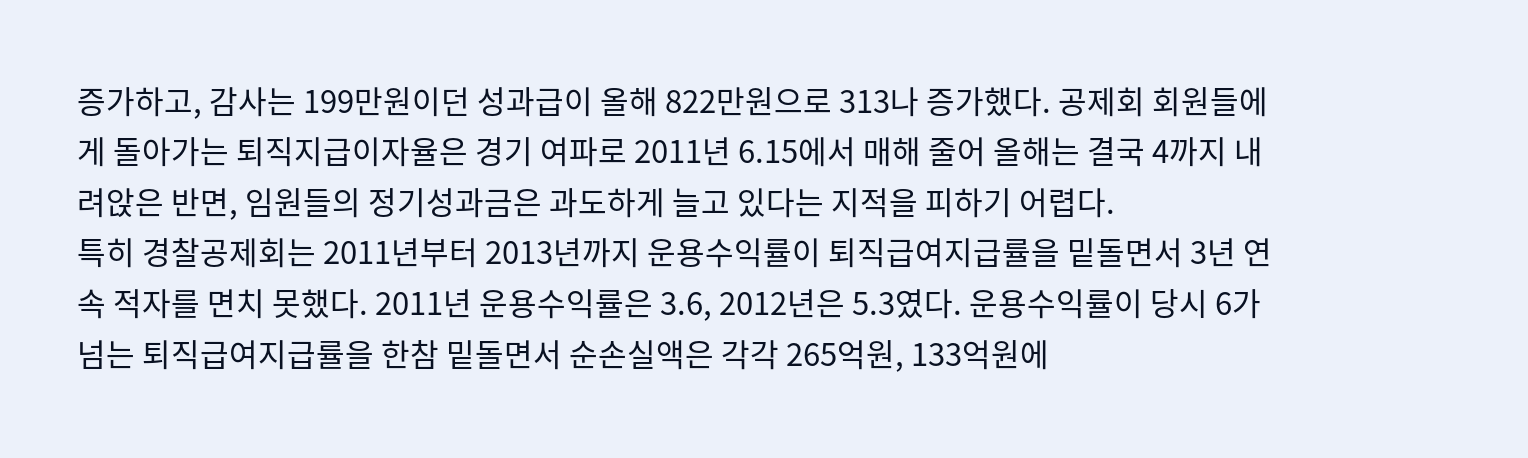증가하고, 감사는 199만원이던 성과급이 올해 822만원으로 313나 증가했다. 공제회 회원들에게 돌아가는 퇴직지급이자율은 경기 여파로 2011년 6.15에서 매해 줄어 올해는 결국 4까지 내려앉은 반면, 임원들의 정기성과금은 과도하게 늘고 있다는 지적을 피하기 어렵다.
특히 경찰공제회는 2011년부터 2013년까지 운용수익률이 퇴직급여지급률을 밑돌면서 3년 연속 적자를 면치 못했다. 2011년 운용수익률은 3.6, 2012년은 5.3였다. 운용수익률이 당시 6가 넘는 퇴직급여지급률을 한참 밑돌면서 순손실액은 각각 265억원, 133억원에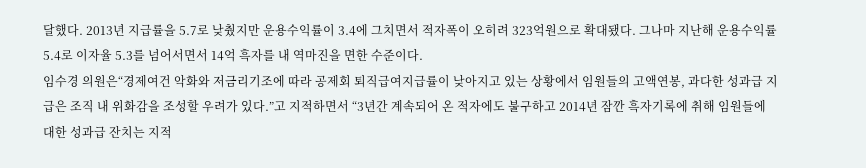달했다. 2013년 지급률을 5.7로 낮췄지만 운용수익률이 3.4에 그치면서 적자폭이 오히려 323억원으로 확대됐다. 그나마 지난해 운용수익률 5.4로 이자율 5.3를 넘어서면서 14억 흑자를 내 역마진을 면한 수준이다.
임수경 의원은“경제여건 악화와 저금리기조에 따라 공제회 퇴직급여지급률이 낮아지고 있는 상황에서 임원들의 고액연봉, 과다한 성과급 지급은 조직 내 위화감을 조성할 우려가 있다.”고 지적하면서 “3년간 계속되어 온 적자에도 불구하고 2014년 잠깐 흑자기록에 취해 임원들에 대한 성과급 잔치는 지적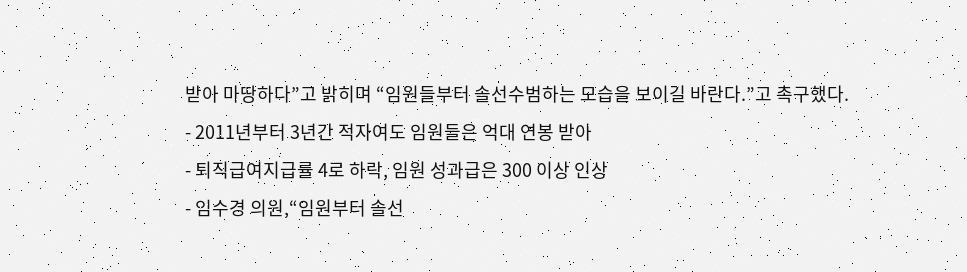받아 마땅하다”고 밝히며 “임원들부터 솔선수범하는 모습을 보이길 바란다.”고 촉구했다.
- 2011년부터 3년간 적자여도 임원들은 억대 연봉 받아
- 퇴직급여지급률 4로 하락, 임원 성과급은 300 이상 인상
- 임수경 의원,“임원부터 솔선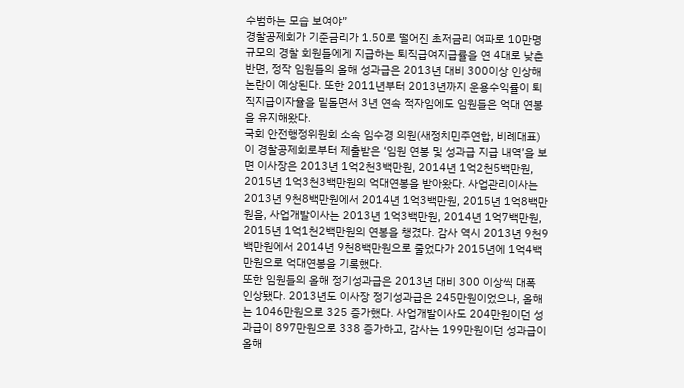수범하는 모습 보여야”
경찰공제회가 기준금리가 1.50로 떨어진 초저금리 여파로 10만명 규모의 경찰 회원들에게 지급하는 퇴직급여지급률을 연 4대로 낮춘 반면, 정작 임원들의 올해 성과급은 2013년 대비 300이상 인상해 논란이 예상된다. 또한 2011년부터 2013년까지 운용수익률이 퇴직지급이자율을 밑돌면서 3년 연속 적자임에도 임원들은 억대 연봉을 유지해왔다.
국회 안전행정위원회 소속 임수경 의원(새정치민주연합, 비례대표)이 경찰공제회로부터 제출받은 ‘임원 연봉 및 성과급 지급 내역’을 보면 이사장은 2013년 1억2천3백만원, 2014년 1억2천5백만원, 2015년 1억3천3백만원의 억대연봉을 받아왔다. 사업관리이사는 2013년 9천8백만원에서 2014년 1억3백만원, 2015년 1억8백만원을, 사업개발이사는 2013년 1억3백만원, 2014년 1억7백만원, 2015년 1억1천2백만원의 연봉을 챙겼다. 감사 역시 2013년 9천9백만원에서 2014년 9천8백만원으로 줄었다가 2015년에 1억4백만원으로 억대연봉을 기록했다.
또한 임원들의 올해 정기성과급은 2013년 대비 300 이상씩 대폭 인상됐다. 2013년도 이사장 정기성과급은 245만원이었으나, 올해는 1046만원으로 325 증가했다. 사업개발이사도 204만원이던 성과급이 897만원으로 338 증가하고, 감사는 199만원이던 성과급이 올해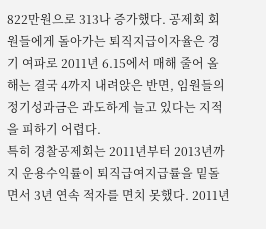822만원으로 313나 증가했다. 공제회 회원들에게 돌아가는 퇴직지급이자율은 경기 여파로 2011년 6.15에서 매해 줄어 올해는 결국 4까지 내려앉은 반면, 임원들의 정기성과금은 과도하게 늘고 있다는 지적을 피하기 어렵다.
특히 경찰공제회는 2011년부터 2013년까지 운용수익률이 퇴직급여지급률을 밑돌면서 3년 연속 적자를 면치 못했다. 2011년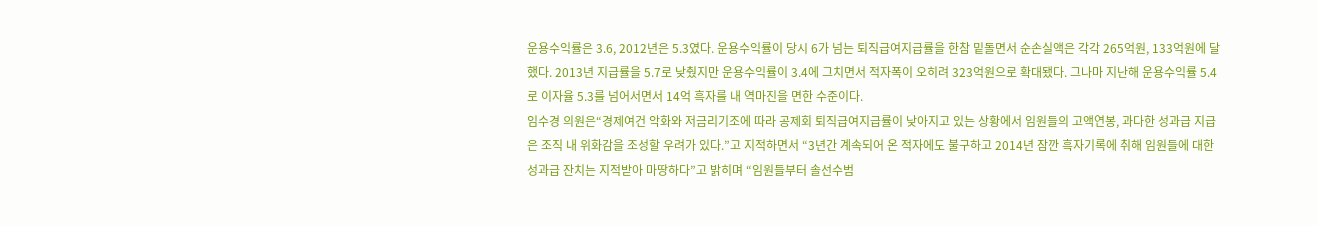운용수익률은 3.6, 2012년은 5.3였다. 운용수익률이 당시 6가 넘는 퇴직급여지급률을 한참 밑돌면서 순손실액은 각각 265억원, 133억원에 달했다. 2013년 지급률을 5.7로 낮췄지만 운용수익률이 3.4에 그치면서 적자폭이 오히려 323억원으로 확대됐다. 그나마 지난해 운용수익률 5.4로 이자율 5.3를 넘어서면서 14억 흑자를 내 역마진을 면한 수준이다.
임수경 의원은“경제여건 악화와 저금리기조에 따라 공제회 퇴직급여지급률이 낮아지고 있는 상황에서 임원들의 고액연봉, 과다한 성과급 지급은 조직 내 위화감을 조성할 우려가 있다.”고 지적하면서 “3년간 계속되어 온 적자에도 불구하고 2014년 잠깐 흑자기록에 취해 임원들에 대한 성과급 잔치는 지적받아 마땅하다”고 밝히며 “임원들부터 솔선수범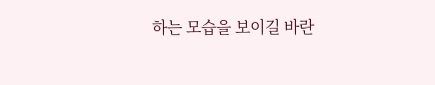하는 모습을 보이길 바란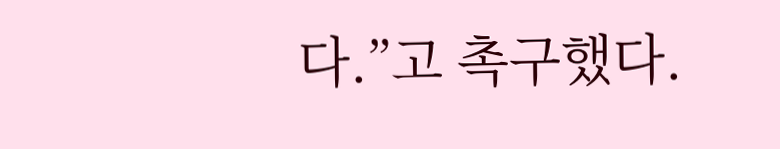다.”고 촉구했다.